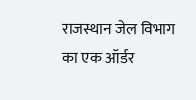राजस्थान जेल विभाग का एक ऑर्डर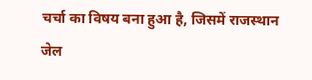चर्चा का विषय बना हुआ है, जिसमें राजस्थान जेल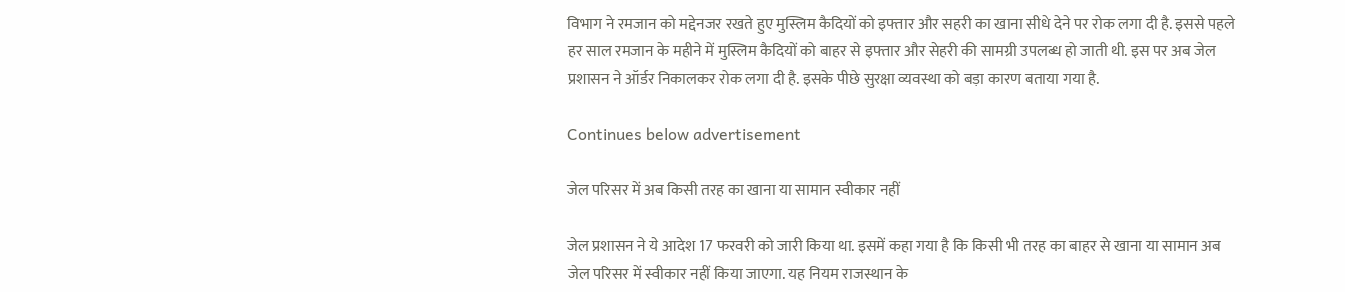विभाग ने रमजान को मद्देनजर रखते हुए मुस्लिम कैदियों को इफ्तार और सहरी का खाना सीधे देने पर रोक लगा दी है. इससे पहले हर साल रमजान के महीने में मुस्लिम कैदियों को बाहर से इफ्तार और सेहरी की सामग्री उपलब्ध हो जाती थी. इस पर अब जेल प्रशासन ने ऑर्डर निकालकर रोक लगा दी है. इसके पीछे सुरक्षा व्यवस्था को बड़ा कारण बताया गया है.

Continues below advertisement

जेल परिसर में अब किसी तरह का खाना या सामान स्वीकार नहीं

जेल प्रशासन ने ये आदेश 17 फरवरी को जारी किया था. इसमें कहा गया है कि किसी भी तरह का बाहर से खाना या सामान अब जेल परिसर में स्वीकार नहीं किया जाएगा. यह नियम राजस्थान के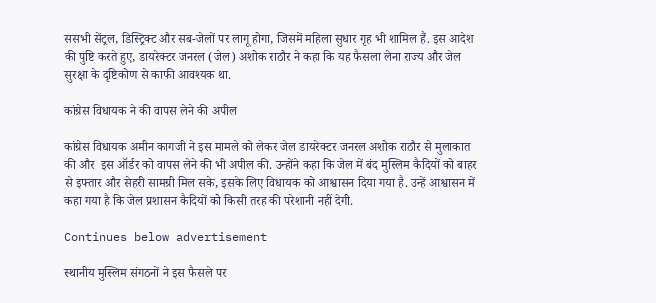ससभी सेंट्रल, डिस्ट्रिक्ट और सब-जेलों पर लागू होगा, जिसमें महिला सुधार गृह भी शामिल हैं. इस आदेश की पुष्टि करते हुए, डायरेक्टर जनरल (जेल) अशोक राठौर ने कहा कि यह फैसला लेना राज्य और जेल सुरक्षा के दृष्टिकोण से काफी आवश्यक था.

कांग्रेस विधायक ने की वापस लेने की अपील

कांग्रेस विधायक अमीन कागजी ने इस मामले को लेकर जेल डायरेक्टर जनरल अशोक राठौर से मुलाकात की और  इस ऑर्डर को वापस लेने की भी अपील की. उन्होंने कहा कि जेल में बंद मुस्लिम कैदियों को बाहर से इफ्तार और सेहरी सामग्री मिल सके, इसके लिए विधायक को आश्वासन दिया गया है. उन्हें आश्वासन में कहा गया है कि जेल प्रशासन कैदियों को किसी तरह की परेशानी नहीं देगी.

Continues below advertisement

स्थानीय मुस्लिम संगठनों ने इस फैसले पर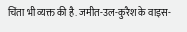चिंता भी व्यक्त की है. जमीत-उल-कुरैश के वाइस-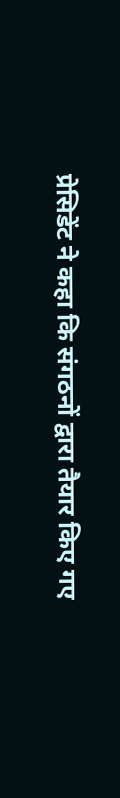प्रेसिडेंट ने कहा कि संगठनों द्वारा तैयार किए गए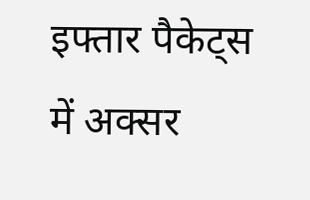इफ्तार पैकेट्स में अक्सर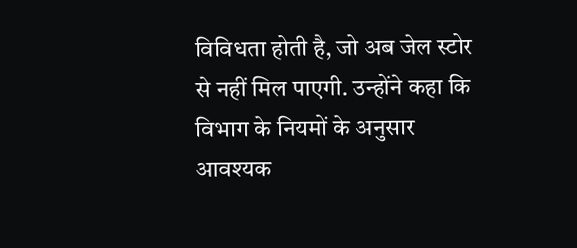विविधता होती है, जो अब जेल स्टोर से नहीं मिल पाएगी. उन्होंने कहा कि विभाग के नियमों के अनुसार आवश्यक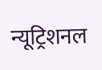न्यूट्रिशनल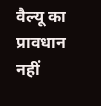वैल्यू का प्रावधान नहीं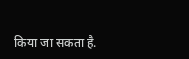किया जा सकता है.